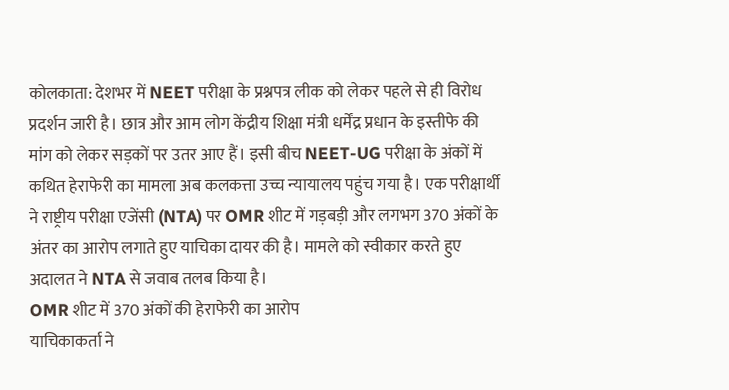कोलकाता: देशभर में NEET परीक्षा के प्रश्नपत्र लीक को लेकर पहले से ही विरोध प्रदर्शन जारी है। छात्र और आम लोग केंद्रीय शिक्षा मंत्री धर्मेंद्र प्रधान के इस्तीफे की मांग को लेकर सड़कों पर उतर आए हैं। इसी बीच NEET-UG परीक्षा के अंकों में कथित हेराफेरी का मामला अब कलकत्ता उच्च न्यायालय पहुंच गया है। एक परीक्षार्थी ने राष्ट्रीय परीक्षा एजेंसी (NTA) पर OMR शीट में गड़बड़ी और लगभग 370 अंकों के अंतर का आरोप लगाते हुए याचिका दायर की है। मामले को स्वीकार करते हुए अदालत ने NTA से जवाब तलब किया है।
OMR शीट में 370 अंकों की हेराफेरी का आरोप
याचिकाकर्ता ने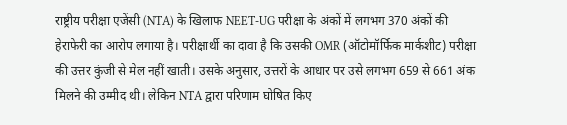राष्ट्रीय परीक्षा एजेंसी (NTA) के खिलाफ NEET-UG परीक्षा के अंकों में लगभग 370 अंकों की हेराफेरी का आरोप लगाया है। परीक्षार्थी का दावा है कि उसकी OMR (ऑटोमॉर्फिक मार्कशीट) परीक्षा की उत्तर कुंजी से मेल नहीं खाती। उसके अनुसार, उत्तरों के आधार पर उसे लगभग 659 से 661 अंक मिलने की उम्मीद थी। लेकिन NTA द्वारा परिणाम घोषित किए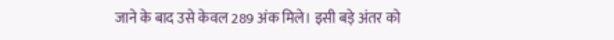जाने के बाद उसे केवल 289 अंक मिले। इसी बड़े अंतर को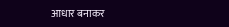आधार बनाकर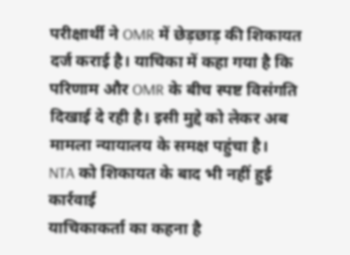परीक्षार्थी ने OMR में छेड़छाड़ की शिकायत दर्ज कराई है। याचिका में कहा गया है कि परिणाम और OMR के बीच स्पष्ट विसंगति दिखाई दे रही है। इसी मुद्दे को लेकर अब मामला न्यायालय के समक्ष पहुंचा है।
NTA को शिकायत के बाद भी नहीं हुई कार्रवाई
याचिकाकर्ता का कहना है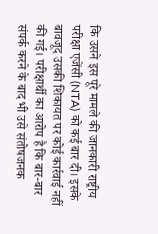कि उसने इस पूरे मामले की जानकारी राष्ट्रीय परीक्षा एजेंसी (NTA) को कई बार दी। इसके बावजूद उसकी शिकायत पर कोई कार्रवाई नहीं की गई। परीक्षार्थी का आरोप है कि बार-बार संपर्क करने के बाद भी उसे संतोषजनक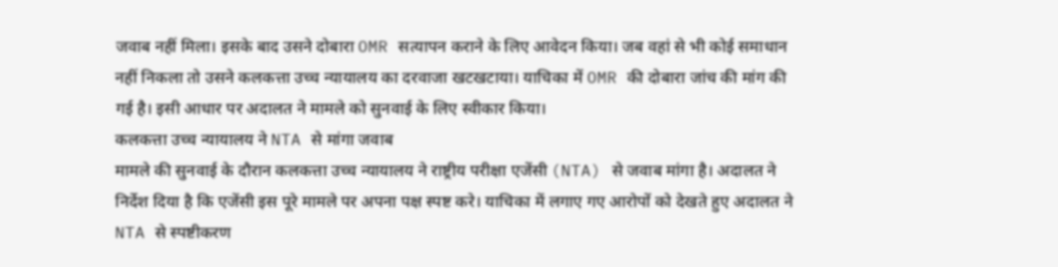जवाब नहीं मिला। इसके बाद उसने दोबारा OMR सत्यापन कराने के लिए आवेदन किया। जब वहां से भी कोई समाधान नहीं निकला तो उसने कलकत्ता उच्च न्यायालय का दरवाजा खटखटाया। याचिका में OMR की दोबारा जांच की मांग की गई है। इसी आधार पर अदालत ने मामले को सुनवाई के लिए स्वीकार किया।
कलकत्ता उच्च न्यायालय ने NTA से मांगा जवाब
मामले की सुनवाई के दौरान कलकत्ता उच्च न्यायालय ने राष्ट्रीय परीक्षा एजेंसी (NTA) से जवाब मांगा है। अदालत ने निर्देश दिया है कि एजेंसी इस पूरे मामले पर अपना पक्ष स्पष्ट करे। याचिका में लगाए गए आरोपों को देखते हुए अदालत ने NTA से स्पष्टीकरण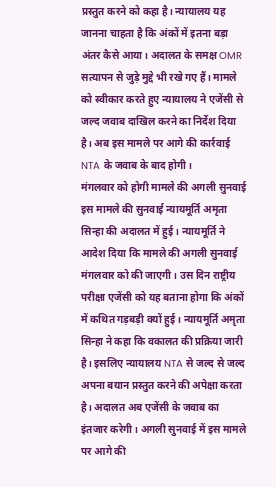प्रस्तुत करने को कहा है। न्यायालय यह जानना चाहता है कि अंकों में इतना बड़ा अंतर कैसे आया। अदालत के समक्ष OMR सत्यापन से जुड़े मुद्दे भी रखे गए हैं। मामले को स्वीकार करते हुए न्यायालय ने एजेंसी से जल्द जवाब दाखिल करने का निर्देश दिया है। अब इस मामले पर आगे की कार्रवाई NTA के जवाब के बाद होगी।
मंगलवार को होगी मामले की अगली सुनवाई
इस मामले की सुनवाई न्यायमूर्ति अमृता सिन्हा की अदालत में हुई। न्यायमूर्ति ने आदेश दिया कि मामले की अगली सुनवाई मंगलवार को की जाएगी। उस दिन राष्ट्रीय परीक्षा एजेंसी को यह बताना होगा कि अंकों में कथित गड़बड़ी क्यों हुई। न्यायमूर्ति अमृता सिन्हा ने कहा कि वकालत की प्रक्रिया जारी है। इसलिए न्यायालय NTA से जल्द से जल्द अपना बयान प्रस्तुत करने की अपेक्षा करता है। अदालत अब एजेंसी के जवाब का इंतजार करेगी। अगली सुनवाई में इस मामले पर आगे की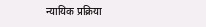न्यायिक प्रक्रिया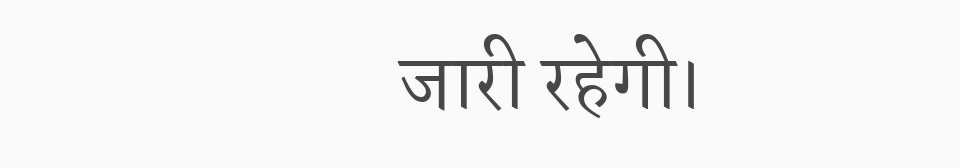जारी रहेगी।